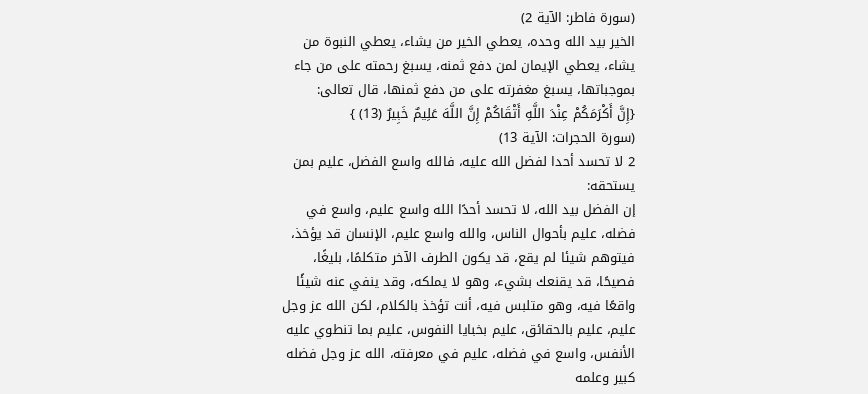(سورة فاطر: الآية 2)
الخير بيد الله وحده، يعطي الخير من يشاء، يعطي النبوة من يشاء، يعطي الإيمان لمن دفع ثمنه، يسبغ رحمته على من جاء بموجباتها، يسبغ مغفرته على من دفع ثمنها، قال تعالى:
{إِنَّ أَكْرَمَكُمْ عِنْدَ اللَّهِ أَتْقَاكُمْ إِنَّ اللَّهَ عَلِيمٌ خَبِيرٌ (13) }
(سورة الحجرات: الآية 13)
2 لا تحسد أحدا لفضل الله عليه، فالله واسع الفضل، عليم بمن يستحقه:
إن الفضل بيد الله، لا تحسد أحدًا الله واسع عليم، واسع في فضله، عليم بأحوال الناس، والله واسع عليم، الإنسان قد يؤخذ، فيتوهم شيئا لم يقع، قد يكون الطرف الآخر متكلمًا، بليغًا، فصيحًا، قد يقنعك بشيء، وهو لا يملكه، وقد ينفي عنه شيئًا واقعًا فيه، وهو متلبس فيه، أنت تؤخذ بالكلام، لكن الله عز وجل عليم، عليم بالحقائق، عليم بخبايا النفوس، عليم بما تنطوي عليه الأنفس، واسع في فضله، عليم في معرفته، الله عز وجل فضله كبير وعلمه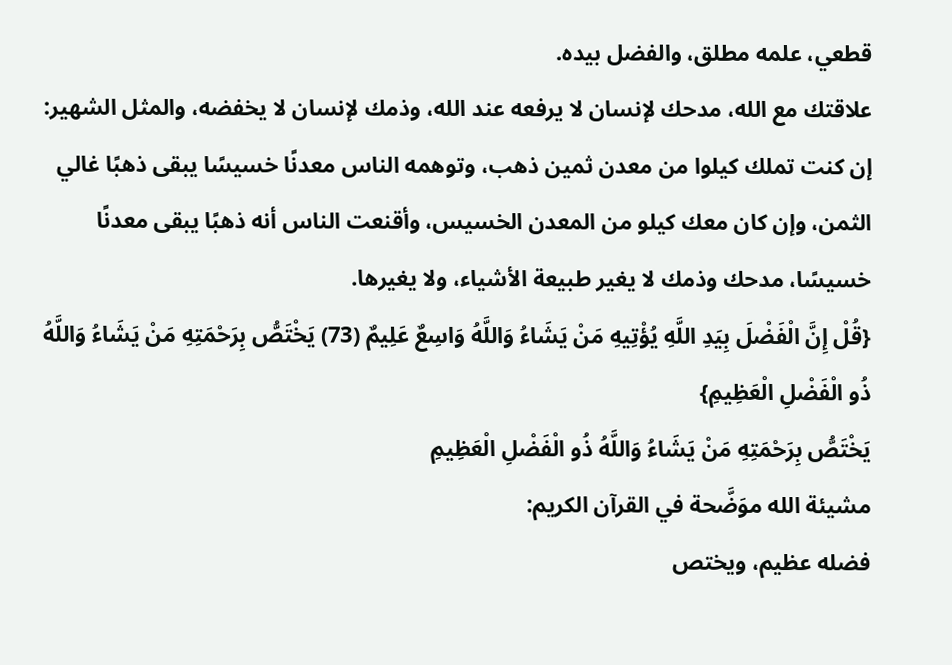قطعي، علمه مطلق، والفضل بيده.
علاقتك مع الله، مدحك لإنسان لا يرفعه عند الله، وذمك لإنسان لا يخفضه، والمثل الشهير: إن كنت تملك كيلوا من معدن ثمين ذهب، وتوهمه الناس معدنًا خسيسًا يبقى ذهبًا غالي الثمن، وإن كان معك كيلو من المعدن الخسيس، وأقنعت الناس أنه ذهبًا يبقى معدنًا خسيسًا، مدحك وذمك لا يغير طبيعة الأشياء، ولا يغيرها.
{قُلْ إِنَّ الْفَضْلَ بِيَدِ اللَّهِ يُؤْتِيهِ مَنْ يَشَاءُ وَاللَّهُ وَاسِعٌ عَلِيمٌ (73) يَخْتَصُّ بِرَحْمَتِهِ مَنْ يَشَاءُ وَاللَّهُ ذُو الْفَضْلِ الْعَظِيمِ}
يَخْتَصُّ بِرَحْمَتِهِ مَنْ يَشَاءُ وَاللَّهُ ذُو الْفَضْلِ الْعَظِيمِ
مشيئة الله موَضَّحة في القرآن الكريم:
فضله عظيم، ويختص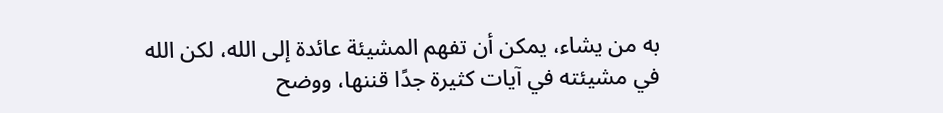به من يشاء، يمكن أن تفهم المشيئة عائدة إلى الله، لكن الله في مشيئته في آيات كثيرة جدًا قننها، ووضح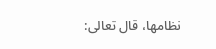نظامها، قال تعالى: